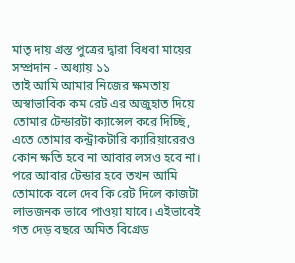মাতৃ দায় গ্রস্ত পুত্রের দ্বারা বিধবা মায়ের সম্প্রদান - অধ্যায় ১১
তাই আমি আমার নিজের ক্ষমতায় অস্বাভাবিক কম রেট এর অজুহাত দিয়ে তোমার টেন্ডারটা ক্যান্সেল করে দিচ্ছি, এতে তোমার কন্ট্রাকটারি ক্যারিয়ারেরও কোন ক্ষতি হবে না আবার লসও হবে না। পরে আবার টেন্ডার হবে তখন আমি তোমাকে বলে দেব কি রেট দিলে কাজটা লাভজনক ভাবে পাওয়া যাবে। এইভাবেই গত দেড় বছরে অমিত বিগ্রেড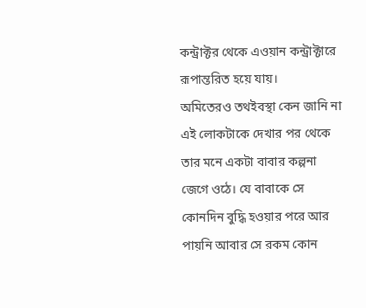কন্ট্রাক্টর থেকে এওয়ান কন্ট্রাক্টারে রূপান্তরিত হয়ে যায়।
অমিতেরও তথইবস্থা কেন জানি না এই লোকটাকে দেখার পর থেকে তার মনে একটা বাবার কল্পনা জেগে ওঠে। যে বাবাকে সে কোনদিন বুদ্ধি হওয়ার পরে আর পায়নি আবার সে রকম কোন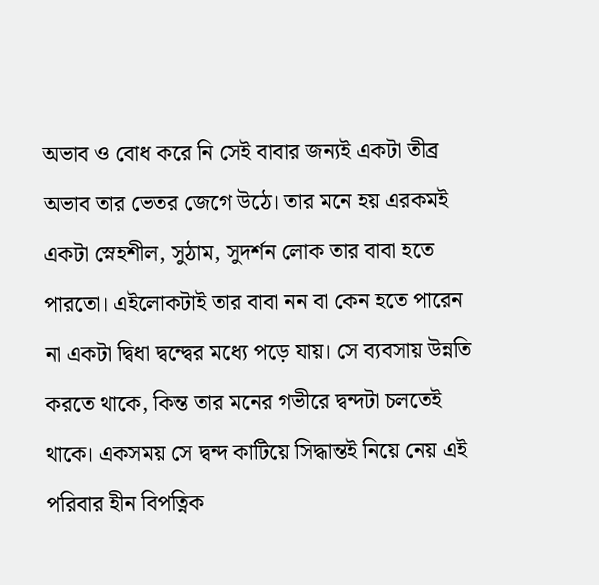অভাব ও বোধ করে নি সেই বাবার জন্যই একটা তীব্র অভাব তার ভেতর জেগে উঠে। তার মনে হয় এরকমই একটা স্নেহশীল, সুঠাম, সুদর্শন লোক তার বাবা হতে পারতো। এইলোকটাই তার বাবা নন বা কেন হতে পারেন না একটা দ্বিধা দ্বন্দ্বের মধ্যে পড়ে যায়। সে ব্যবসায় উন্নতি করতে থাকে, কিন্ত তার মনের গভীরে দ্বন্দটা চলতেই থাকে। একসময় সে দ্বন্দ কাটিয়ে সিদ্ধান্তই নিয়ে নেয় এই পরিবার হীন বিপত্নিক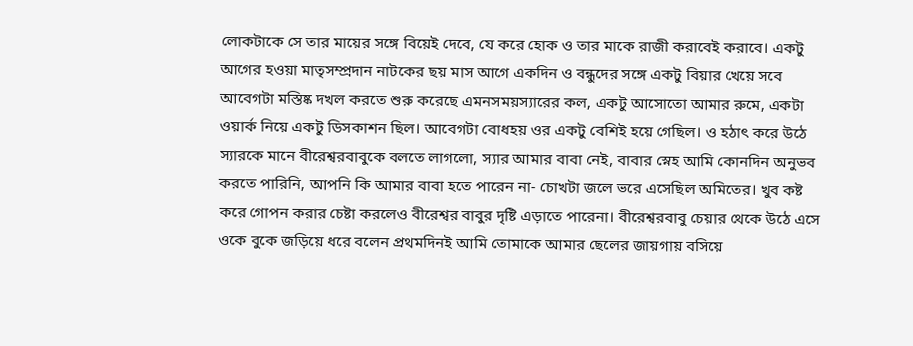লোকটাকে সে তার মায়ের সঙ্গে বিয়েই দেবে, যে করে হোক ও তার মাকে রাজী করাবেই করাবে। একটু আগের হওয়া মাতৃসম্প্রদান নাটকের ছয় মাস আগে একদিন ও বন্ধুদের সঙ্গে একটু বিয়ার খেয়ে সবে আবেগটা মস্তিষ্ক দখল করতে শুরু করেছে এমনসময়স্যারের কল, একটু আসোতো আমার রুমে, একটা ওয়ার্ক নিয়ে একটু ডিসকাশন ছিল। আবেগটা বোধহয় ওর একটু বেশিই হয়ে গেছিল। ও হঠাৎ করে উঠে স্যারকে মানে বীরেশ্বরবাবুকে বলতে লাগলো, স্যার আমার বাবা নেই, বাবার স্নেহ আমি কোনদিন অনুভব করতে পারিনি, আপনি কি আমার বাবা হতে পারেন না- চোখটা জলে ভরে এসেছিল অমিতের। খুব কষ্ট করে গোপন করার চেষ্টা করলেও বীরেশ্বর বাবুর দৃষ্টি এড়াতে পারেনা। বীরেশ্বরবাবু চেয়ার থেকে উঠে এসে ওকে বুকে জড়িয়ে ধরে বলেন প্রথমদিনই আমি তোমাকে আমার ছেলের জায়গায় বসিয়ে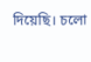দিয়েছি। চলো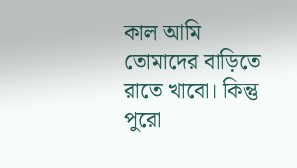কাল আমি তোমাদের বাড়িতে রাতে খাবো। কিন্তু পুরো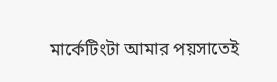মার্কেটিংটা আমার পয়সাতেই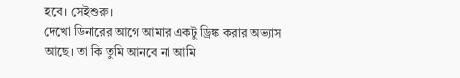হবে। সেইশুরু।
দেখো ডিনারের আগে আমার একটু ড্রিঙ্ক করার অভ্যাস আছে। তা কি তুমি আনবে না আমি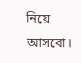নিয়ে আসবো।